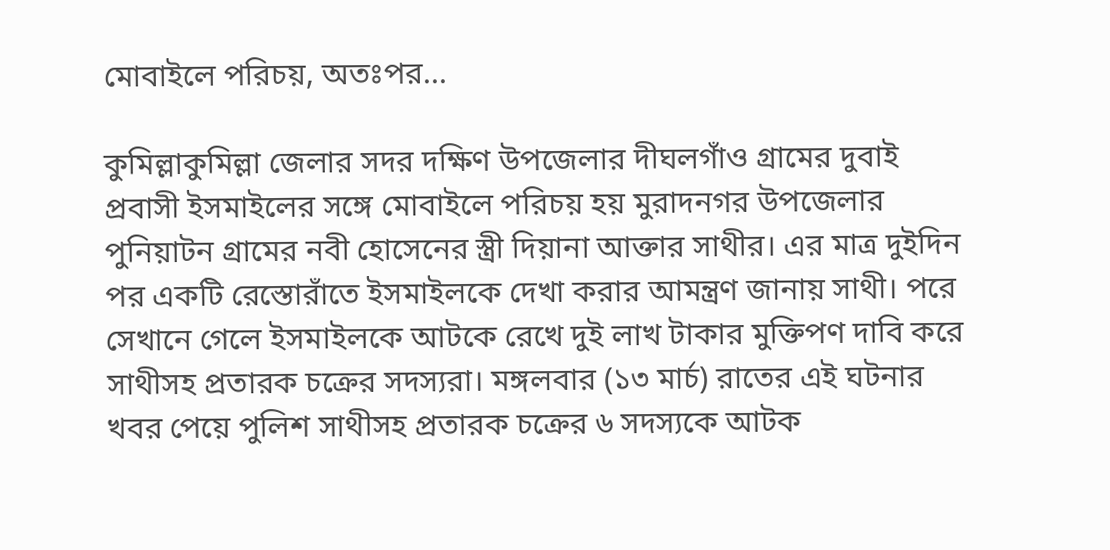মোবাইলে পরিচয়, অতঃপর...

কুমিল্লাকুমিল্লা জেলার সদর দক্ষিণ উপজেলার দীঘলগাঁও গ্রামের দুবাই প্রবাসী ইসমাইলের সঙ্গে মোবাইলে পরিচয় হয় মুরাদনগর উপজেলার পুনিয়াটন গ্রামের নবী হোসেনের স্ত্রী দিয়ানা আক্তার সাথীর। এর মাত্র দুইদিন পর একটি রেস্তোরাঁতে ইসমাইলকে দেখা করার আমন্ত্রণ জানায় সাথী। পরে সেখানে গেলে ইসমাইলকে আটকে রেখে দুই লাখ টাকার মুক্তিপণ দাবি করে সাথীসহ প্রতারক চক্রের সদস্যরা। মঙ্গলবার (১৩ মার্চ) রাতের এই ঘটনার খবর পেয়ে পুলিশ সাথীসহ প্রতারক চক্রের ৬ সদস্যকে আটক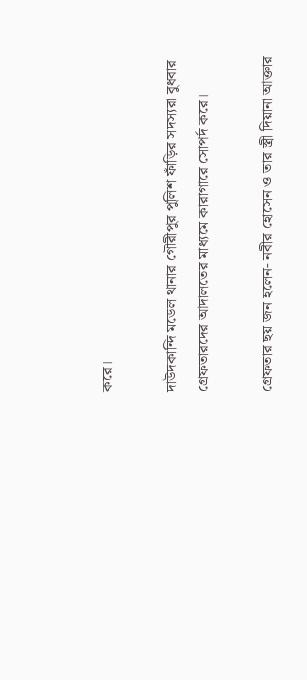করে।

দাউদকান্দি মডেল থানার গৌরীপুর পুলিশ ফাঁড়ির সদস্যরা বুধবার গ্রেফতারদের আদালতের মাধ্যমে কারাগারে সোপর্দ করে।

গ্রেফতার ছয় জন হলেন- নবীর হোসেন ও তার স্ত্রী দিয়ানা আক্তার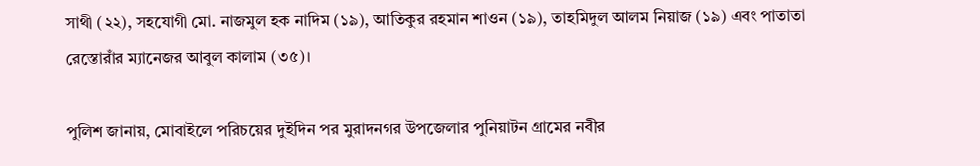সাথী (২২), সহযোগী মো. নাজমুল হক নাদিম (১৯), আতিকুর রহমান শাওন (১৯), তাহমিদুল আলম নিয়াজ (১৯) এবং পাতাতা রেস্তোরাঁর ম্যানেজর আবুল কালাম (৩৫)।

পুলিশ জানায়, মোবাইলে পরিচয়ের দুইদিন পর মুরাদনগর উপজেলার পুনিয়াটন গ্রামের নবীর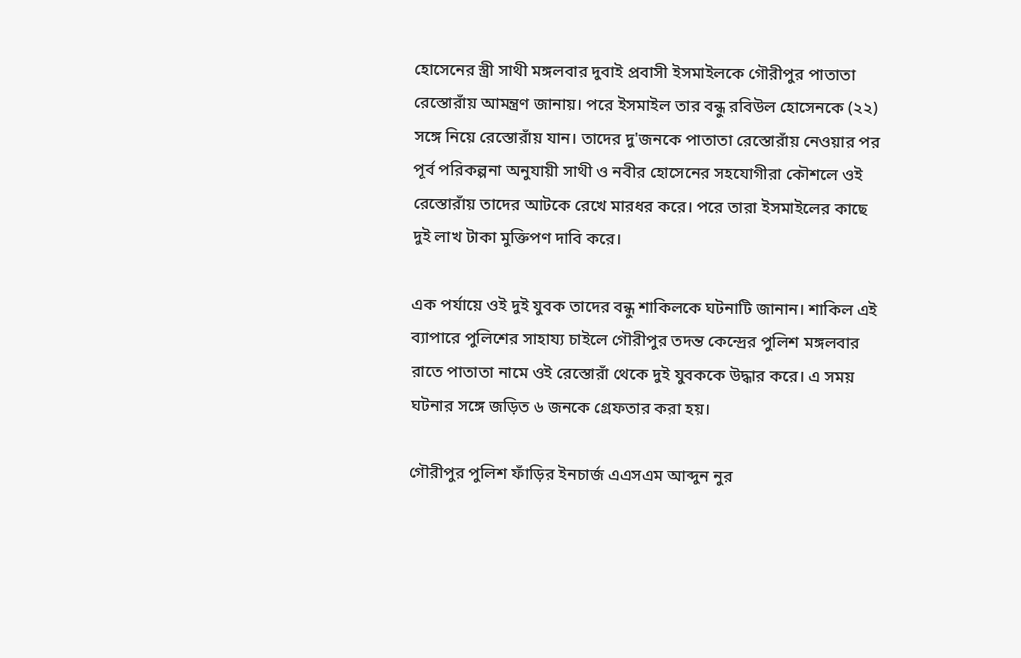হোসেনের স্ত্রী সাথী মঙ্গলবার দুবাই প্রবাসী ইসমাইলকে গৌরীপুর পাতাতা রেস্তোরাঁয় আমন্ত্রণ জানায়। পরে ইসমাইল তার বন্ধু রবিউল হোসেনকে (২২) সঙ্গে নিয়ে রেস্তোরাঁয় যান। তাদের দু'জনকে পাতাতা রেস্তোরাঁয় নেওয়ার পর পূর্ব পরিকল্পনা অনুযায়ী সাথী ও নবীর হোসেনের সহযোগীরা কৌশলে ওই রেস্তোরাঁয় তাদের আটকে রেখে মারধর করে। পরে তারা ইসমাইলের কাছে দুই লাখ টাকা মুক্তিপণ দাবি করে।

এক পর্যায়ে ওই দুই যুবক তাদের বন্ধু শাকিলকে ঘটনাটি জানান। শাকিল এই ব্যাপারে পুলিশের সাহায্য চাইলে গৌরীপুর তদন্ত কেন্দ্রের পুলিশ মঙ্গলবার রাতে পাতাতা নামে ওই রেস্তোরাঁ থেকে দুই যুবককে উদ্ধার করে। এ সময় ঘটনার সঙ্গে জড়িত ৬ জনকে গ্রেফতার করা হয়।

গৌরীপুর পুলিশ ফাঁড়ির ইনচার্জ এএসএম আব্দুন নুর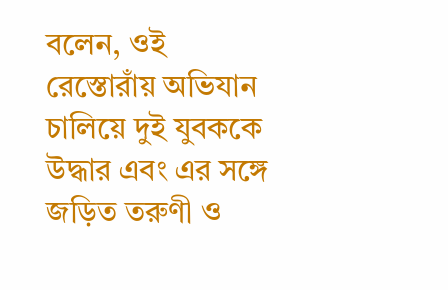বলেন, ওই রেস্তোরাঁয় অভিযান চালিয়ে দুই যুবককে উদ্ধার এবং এর সঙ্গে জড়িত তরুণী ও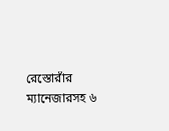রেস্তোরাঁর ম্যানেজারসহ ৬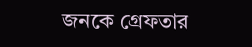জনকে গ্রেফতার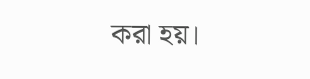করা হয়।